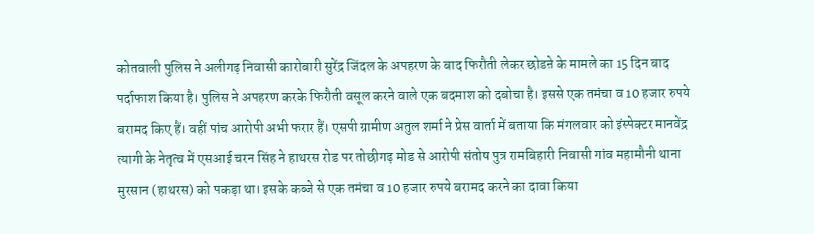कोतवाली पुलिस ने अलीगढ़ निवासी कारोबारी सुरेंद्र जिंदल के अपहरण के बाद फिरौती लेकर छोडऩे के मामले का 15 दिन बाद पर्दाफाश किया है। पुलिस ने अपहरण करके फिरौती वसूल करने वाले एक बदमाश को दबोचा है। इससे एक तमंचा व 10 हजार रुपये बरामद किए हैं। वहीं पांच आरोपी अभी फरार हैं। एसपी ग्रामीण अतुल शर्मा ने प्रेस वार्ता में बताया कि मंगलवार को इंस्पेक्टर मानवेंद्र त्यागी के नेतृत्व में एसआई चरन सिंह ने हाथरस रोड पर तोछीगढ़ मोड से आरोपी संतोष पुत्र रामबिहारी निवासी गांव महामौनी थाना मुरसान (हाथरस) को पकड़ा था। इसके कब्जे से एक तमंचा व 10 हजार रुपये बरामद करने का दावा किया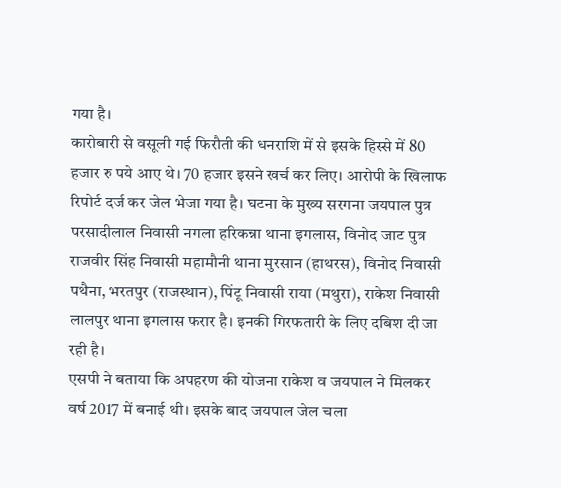गया है।
कारोबारी से वसूली गई फिरौती की धनराशि में से इसके हिस्से में 80 हजार रु पये आए थे। 70 हजार इसने खर्च कर लिए। आरोपी के खिलाफ रिपोर्ट दर्ज कर जेल भेजा गया है। घटना के मुख्य सरगना जयपाल पुत्र परसादीलाल निवासी नगला हरिकन्ना थाना इगलास, विनोद जाट पुत्र राजवीर सिंह निवासी महामौनी थाना मुरसान (हाथरस), विनोद निवासी पथैना, भरतपुर (राजस्थान), पिंटू निवासी राया (मथुरा), राकेश निवासी लालपुर थाना इगलास फरार है। इनकी गिरफतारी के लिए दबिश दी जा रही है।
एसपी ने बताया कि अपहरण की योजना राकेश व जयपाल ने मिलकर वर्ष 2017 में बनाई थी। इसके बाद जयपाल जेल चला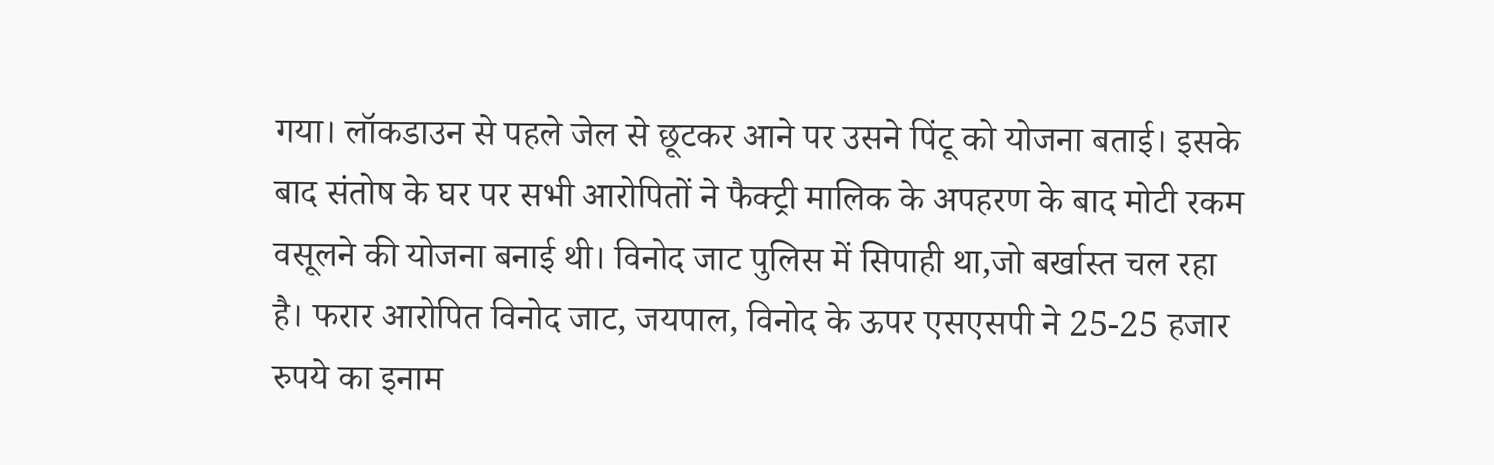गया। लॉकडाउन से पहले जेल से छूटकर आने पर उसने पिंटू को योजना बताई। इसके बाद संतोष के घर पर सभी आरोपितों ने फैक्ट्री मालिक के अपहरण के बाद मोटी रकम वसूलने की योजना बनाई थी। विनोद जाट पुलिस में सिपाही था,जो बर्खास्त चल रहा है। फरार आरोपित विनोद जाट, जयपाल, विनोद के ऊपर एसएसपी ने 25-25 हजार रुपये का इनाम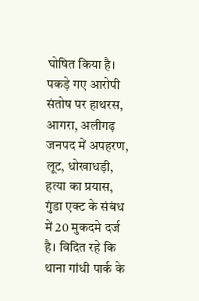घोषित किया है।
पकड़े गए आरोपी संतोष पर हाथरस, आगरा, अलीगढ़ जनपद में अपहरण, लूट, धोखाधड़ी, हत्या का प्रयास, गुंडा एक्ट के संबंध में 20 मुकदमे दर्ज है। विदित रहे कि थाना गांधी पार्क के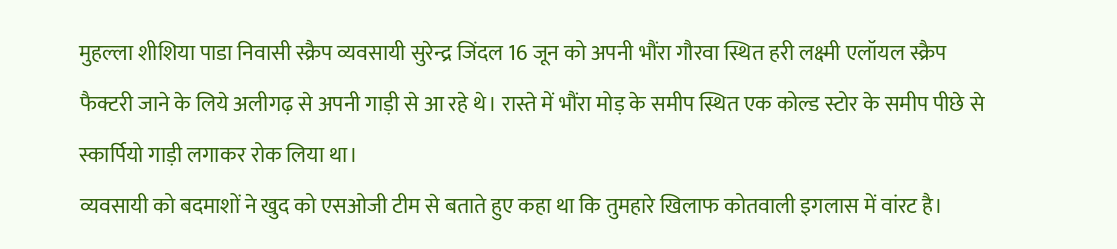मुहल्ला शीशिया पाडा निवासी स्क्रैप व्यवसायी सुरेन्द्र जिंदल 16 जून को अपनी भौंरा गौरवा स्थित हरी लक्ष्मी एलॉयल स्क्रैप फैक्टरी जाने के लिये अलीगढ़ से अपनी गाड़ी से आ रहे थे। रास्ते में भौंरा मोड़ के समीप स्थित एक कोल्ड स्टोर के समीप पीछे से स्कार्पियो गाड़ी लगाकर रोक लिया था।
व्यवसायी को बदमाशों ने खुद को एसओजी टीम से बताते हुए कहा था कि तुमहारे खिलाफ कोतवाली इगलास में वांरट है।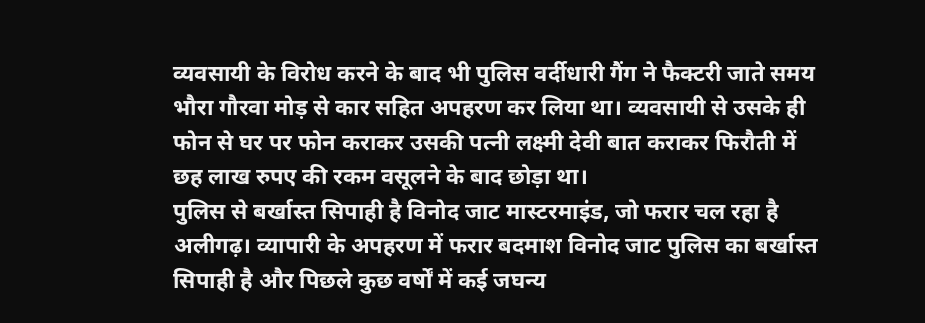व्यवसायी के विरोध करने के बाद भी पुलिस वर्दीधारी गैंग ने फैक्टरी जाते समय भौरा गौरवा मोड़ से कार सहित अपहरण कर लिया था। व्यवसायी से उसके ही फोन से घर पर फोन कराकर उसकी पत्नी लक्ष्मी देवी बात कराकर फिरौती में छह लाख रुपए की रकम वसूलने के बाद छोड़ा था।
पुलिस से बर्खास्त सिपाही है विनोद जाट मास्टरमाइंड, जो फरार चल रहा है
अलीगढ़। व्यापारी के अपहरण में फरार बदमाश विनोद जाट पुलिस का बर्खास्त सिपाही है और पिछले कुछ वर्षों में कई जघन्य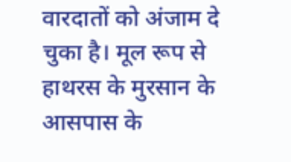वारदातों को अंजाम दे चुका है। मूल रूप से हाथरस के मुरसान के आसपास के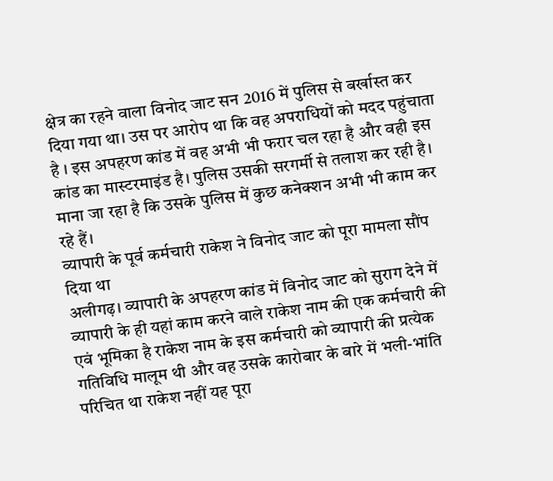क्षेत्र का रहने वाला विनोद जाट सन 2016 में पुलिस से बर्खास्त कर दिया गया था। उस पर आरोप था कि वह अपराधियों को मदद पहुंचाता है । इस अपहरण कांड में वह अभी भी फरार चल रहा है और वही इस कांड का मास्टरमाइंड है। पुलिस उसकी सरगर्मी से तलाश कर रही है। माना जा रहा है कि उसके पुलिस में कुछ कनेक्शन अभी भी काम कर रहे हैं।
व्यापारी के पूर्व कर्मचारी राकेश ने विनोद जाट को पूरा मामला सौंप दिया था
अलीगढ़। व्यापारी के अपहरण कांड में विनोद जाट को सुराग देने में व्यापारी के ही यहां काम करने वाले राकेश नाम की एक कर्मचारी की एवं भूमिका है राकेश नाम के इस कर्मचारी को व्यापारी की प्रत्येक गतिविधि मालूम थी और वह उसके कारोबार के बारे में भली-भांति परिचित था राकेश नहीं यह पूरा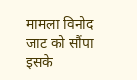मामला विनोद जाट को सौंपा इसके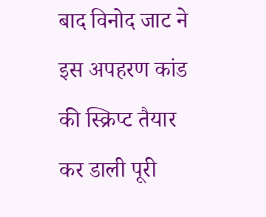बाद विनोद जाट ने इस अपहरण कांड की स्क्रिप्ट तैयार कर डाली पूरी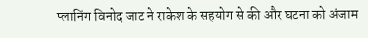प्लानिंग विनोद जाट ने राकेश के सहयोग से की और घटना को अंजाम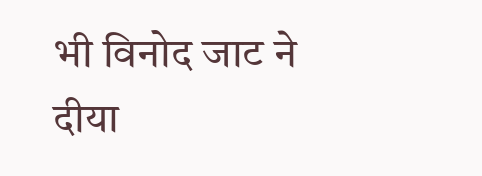भी विनोद जाट ने दीया